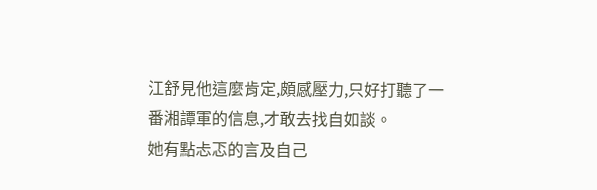江舒見他這麼肯定,頗感壓力,只好打聽了一番湘譚軍的信息,才敢去找自如談。
她有點忐忑的言及自己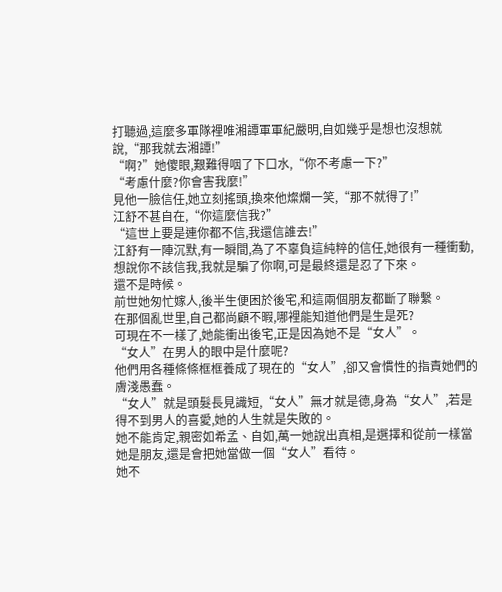打聽過,這麼多軍隊裡唯湘譚軍軍紀嚴明,自如幾乎是想也沒想就說,“那我就去湘譚!”
“啊?”她傻眼,艱難得咽了下口水,“你不考慮一下?”
“考慮什麼?你會害我麼!”
見他一臉信任,她立刻搖頭,換來他燦爛一笑,“那不就得了!”
江舒不甚自在,“你這麼信我?”
“這世上要是連你都不信,我還信誰去!”
江舒有一陣沉默,有一瞬間,為了不辜負這純粹的信任,她很有一種衝動,想說你不該信我,我就是騙了你啊,可是最終還是忍了下來。
還不是時候。
前世她匆忙嫁人,後半生便困於後宅,和這兩個朋友都斷了聯繫。
在那個亂世里,自己都尚顧不暇,哪裡能知道他們是生是死?
可現在不一樣了,她能衝出後宅,正是因為她不是“女人”。
“女人”在男人的眼中是什麼呢?
他們用各種條條框框養成了現在的“女人”,卻又會慣性的指責她們的膚淺愚蠢。
“女人”就是頭髮長見識短,“女人”無才就是德,身為“女人”,若是得不到男人的喜愛,她的人生就是失敗的。
她不能肯定,親密如希孟、自如,萬一她說出真相,是選擇和從前一樣當她是朋友,還是會把她當做一個“女人”看待。
她不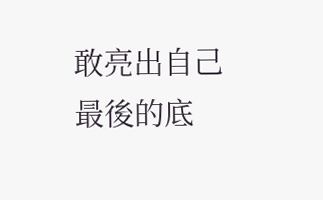敢亮出自己最後的底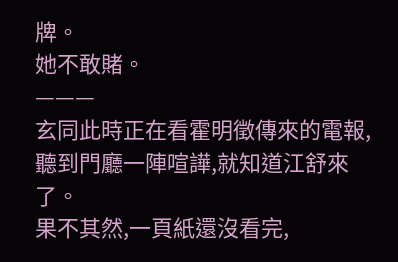牌。
她不敢賭。
———
玄同此時正在看霍明徵傳來的電報,聽到門廳一陣喧譁,就知道江舒來了。
果不其然,一頁紙還沒看完,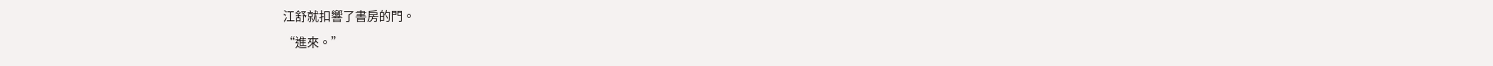江舒就扣響了書房的門。
“進來。”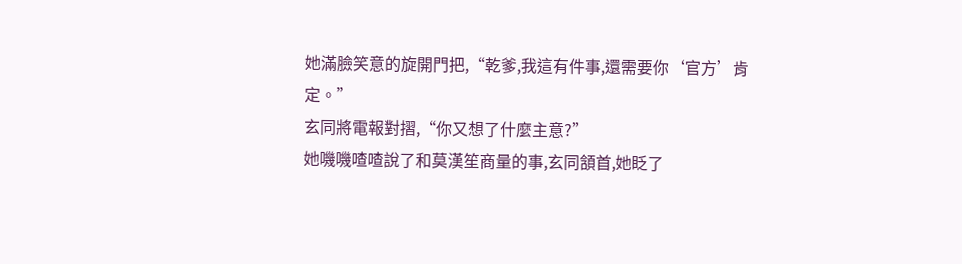她滿臉笑意的旋開門把,“乾爹,我這有件事,還需要你‘官方’肯定。”
玄同將電報對摺,“你又想了什麼主意?”
她嘰嘰喳喳說了和莫漢笙商量的事,玄同頷首,她眨了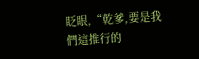眨眼,“乾爹,要是我們這推行的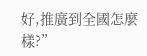好,推廣到全國怎麼樣?”